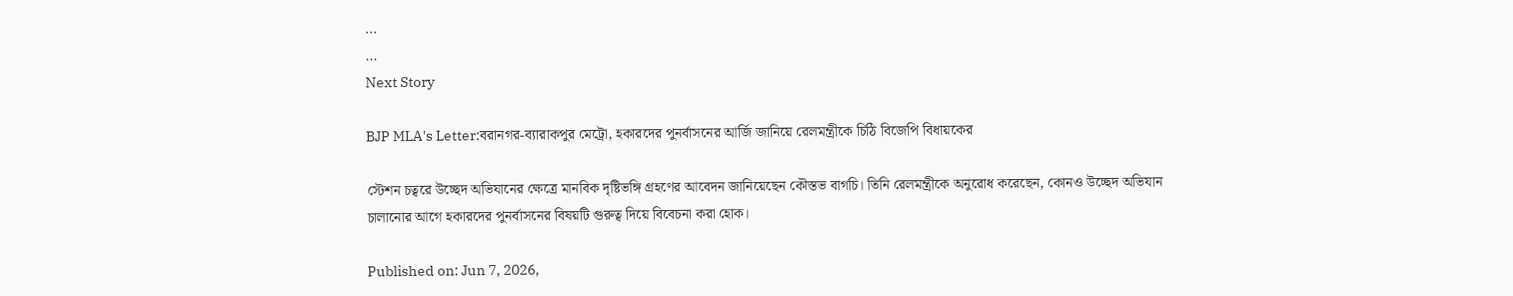...
...
Next Story

BJP MLA's Letter:বরানগর-ব্যারাকপুর মেট্রো, হকারদের পুনর্বাসনের আর্জি জানিয়ে রেলমন্ত্রীকে চিঠি বিজেপি বিধায়কের

স্টেশন চত্বরে উচ্ছেদ অভিযানের ক্ষেত্রে মানবিক দৃষ্টিভঙ্গি গ্রহণের আবেদন জানিয়েছেন কৌস্তভ বাগচি। তিনি রেলমন্ত্রীকে অনুরোধ করেছেন, কোনও উচ্ছেদ অভিযান চালানোর আগে হকারদের পুনর্বাসনের বিষয়টি গুরুত্ব দিয়ে বিবেচনা করা হোক।

Published on: Jun 7, 2026,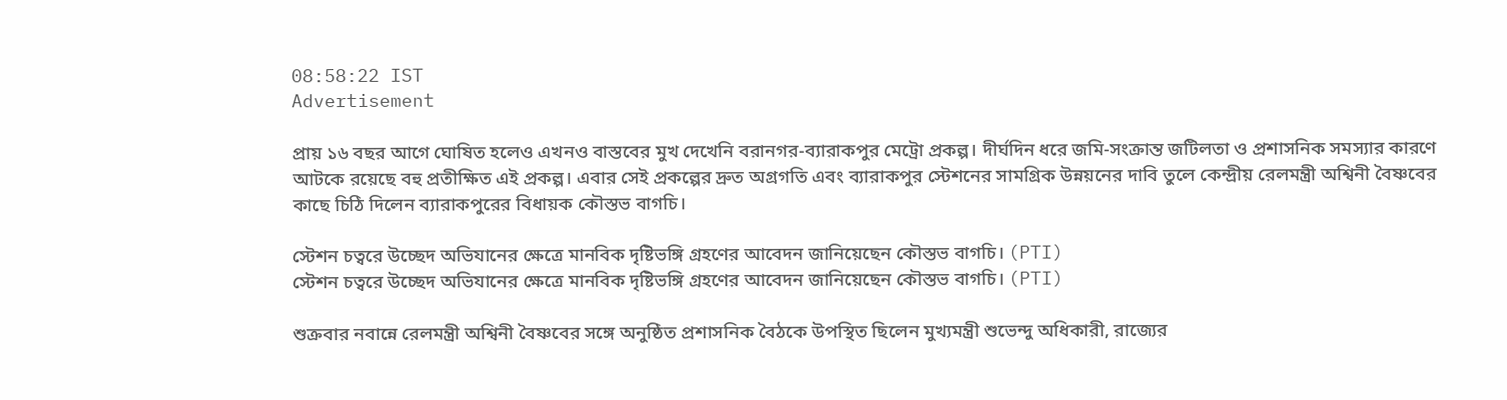08:58:22 IST
Advertisement

প্রায় ১৬ বছর আগে ঘোষিত হলেও এখনও বাস্তবের মুখ দেখেনি বরানগর-ব্যারাকপুর মেট্রো প্রকল্প। দীর্ঘদিন ধরে জমি-সংক্রান্ত জটিলতা ও প্রশাসনিক সমস্যার কারণে আটকে রয়েছে বহু প্রতীক্ষিত এই প্রকল্প। এবার সেই প্রকল্পের দ্রুত অগ্রগতি এবং ব্যারাকপুর স্টেশনের সামগ্রিক উন্নয়নের দাবি তুলে কেন্দ্রীয় রেলমন্ত্রী অশ্বিনী বৈষ্ণবের কাছে চিঠি দিলেন ব্যারাকপুরের বিধায়ক কৌস্তভ বাগচি।

স্টেশন চত্বরে উচ্ছেদ অভিযানের ক্ষেত্রে মানবিক দৃষ্টিভঙ্গি গ্রহণের আবেদন জানিয়েছেন কৌস্তভ বাগচি। (PTI)
স্টেশন চত্বরে উচ্ছেদ অভিযানের ক্ষেত্রে মানবিক দৃষ্টিভঙ্গি গ্রহণের আবেদন জানিয়েছেন কৌস্তভ বাগচি। (PTI)

শুক্রবার নবান্নে রেলমন্ত্রী অশ্বিনী বৈষ্ণবের সঙ্গে অনুষ্ঠিত প্রশাসনিক বৈঠকে উপস্থিত ছিলেন মুখ্যমন্ত্রী শুভেন্দু অধিকারী, রাজ্যের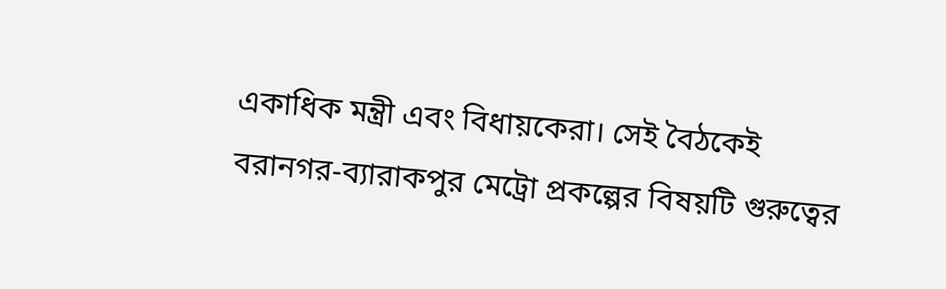একাধিক মন্ত্রী এবং বিধায়কেরা। সেই বৈঠকেই বরানগর-ব্যারাকপুর মেট্রো প্রকল্পের বিষয়টি গুরুত্বের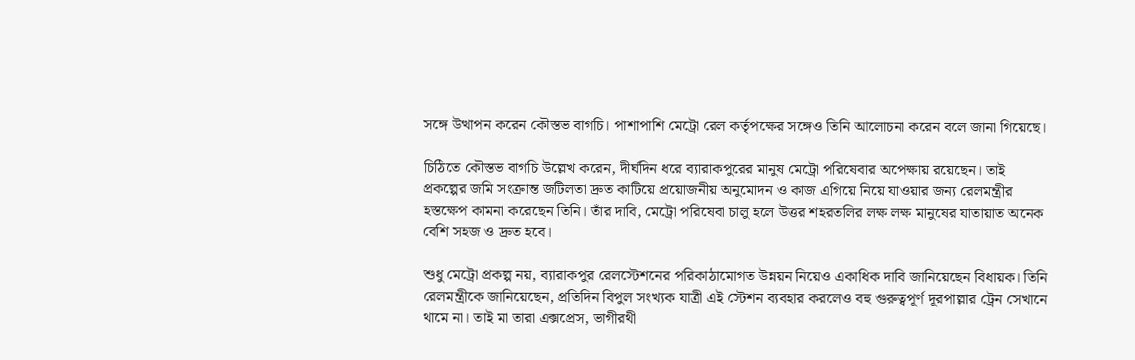সঙ্গে উত্থাপন করেন কৌস্তভ বাগচি। পাশাপাশি মেট্রো রেল কর্তৃপক্ষের সঙ্গেও তিনি আলোচনা করেন বলে জানা গিয়েছে।

চিঠিতে কৌস্তভ বাগচি উল্লেখ করেন, দীর্ঘদিন ধরে ব্যারাকপুরের মানুষ মেট্রো পরিষেবার অপেক্ষায় রয়েছেন। তাই প্রকল্পের জমি সংক্রান্ত জটিলতা দ্রুত কাটিয়ে প্রয়োজনীয় অনুমোদন ও কাজ এগিয়ে নিয়ে যাওয়ার জন্য রেলমন্ত্রীর হস্তক্ষেপ কামনা করেছেন তিনি। তাঁর দাবি, মেট্রো পরিষেবা চালু হলে উত্তর শহরতলির লক্ষ লক্ষ মানুষের যাতায়াত অনেক বেশি সহজ ও দ্রুত হবে।

শুধু মেট্রো প্রকল্প নয়, ব্যারাকপুর রেলস্টেশনের পরিকাঠামোগত উন্নয়ন নিয়েও একাধিক দাবি জানিয়েছেন বিধায়ক। তিনি রেলমন্ত্রীকে জানিয়েছেন, প্রতিদিন বিপুল সংখ্যক যাত্রী এই স্টেশন ব্যবহার করলেও বহু গুরুত্বপূর্ণ দূরপাল্লার ট্রেন সেখানে থামে না। তাই মা তারা এক্সপ্রেস, ভাগীরথী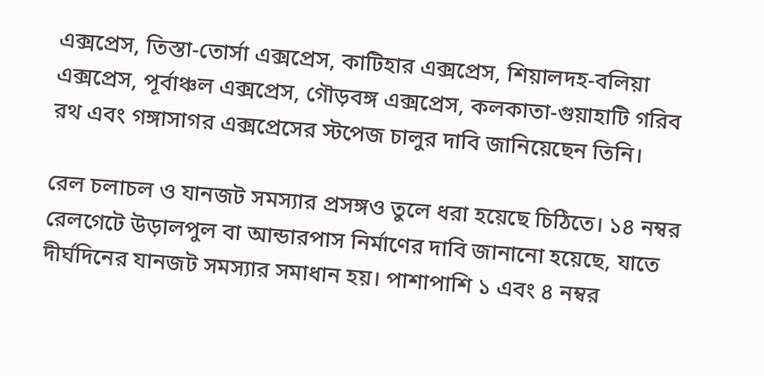এক্সপ্রেস, তিস্তা-তোর্সা এক্সপ্রেস, কাটিহার এক্সপ্রেস, শিয়ালদহ-বলিয়া এক্সপ্রেস, পূর্বাঞ্চল এক্সপ্রেস, গৌড়বঙ্গ এক্সপ্রেস, কলকাতা-গুয়াহাটি গরিব রথ এবং গঙ্গাসাগর এক্সপ্রেসের স্টপেজ চালুর দাবি জানিয়েছেন তিনি।

রেল চলাচল ও যানজট সমস্যার প্রসঙ্গও তুলে ধরা হয়েছে চিঠিতে। ১৪ নম্বর রেলগেটে উড়ালপুল বা আন্ডারপাস নির্মাণের দাবি জানানো হয়েছে, যাতে দীর্ঘদিনের যানজট সমস্যার সমাধান হয়। পাশাপাশি ১ এবং ৪ নম্বর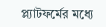প্ল্যাটফর্মের মধ্যে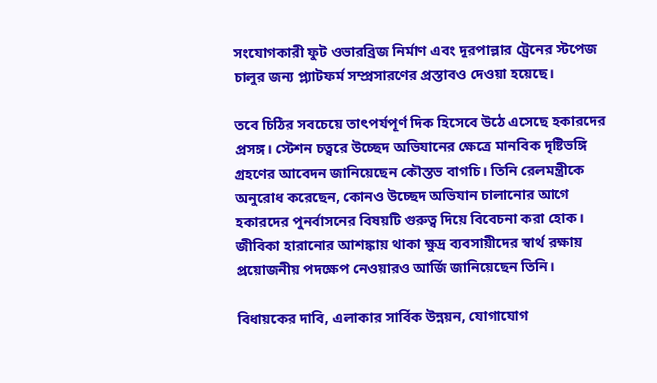সংযোগকারী ফুট ওভারব্রিজ নির্মাণ এবং দূরপাল্লার ট্রেনের স্টপেজ চালুর জন্য প্ল্যাটফর্ম সম্প্রসারণের প্রস্তাবও দেওয়া হয়েছে।

তবে চিঠির সবচেয়ে তাৎপর্যপূর্ণ দিক হিসেবে উঠে এসেছে হকারদের প্রসঙ্গ। স্টেশন চত্বরে উচ্ছেদ অভিযানের ক্ষেত্রে মানবিক দৃষ্টিভঙ্গি গ্রহণের আবেদন জানিয়েছেন কৌস্তভ বাগচি। তিনি রেলমন্ত্রীকে অনুরোধ করেছেন, কোনও উচ্ছেদ অভিযান চালানোর আগে হকারদের পুনর্বাসনের বিষয়টি গুরুত্ব দিয়ে বিবেচনা করা হোক। জীবিকা হারানোর আশঙ্কায় থাকা ক্ষুদ্র ব্যবসায়ীদের স্বার্থ রক্ষায় প্রয়োজনীয় পদক্ষেপ নেওয়ারও আর্জি জানিয়েছেন তিনি।

বিধায়কের দাবি, এলাকার সার্বিক উন্নয়ন, যোগাযোগ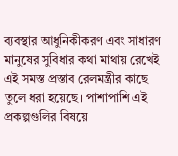ব্যবস্থার আধুনিকীকরণ এবং সাধারণ মানুষের সুবিধার কথা মাথায় রেখেই এই সমস্ত প্রস্তাব রেলমন্ত্রীর কাছে তুলে ধরা হয়েছে। পাশাপাশি এই প্রকল্পগুলির বিষয়ে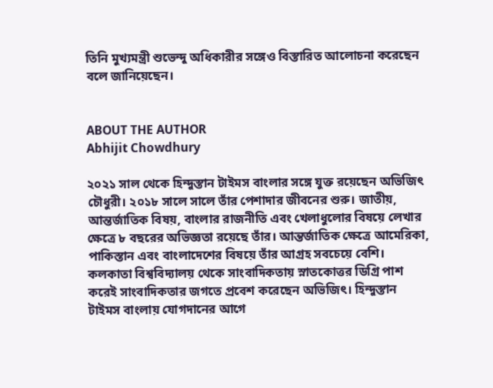তিনি মুখ্যমন্ত্রী শুভেন্দু অধিকারীর সঙ্গেও বিস্তারিত আলোচনা করেছেন বলে জানিয়েছেন।


ABOUT THE AUTHOR
Abhijit Chowdhury

২০২১ সাল থেকে হিন্দুস্তান টাইমস বাংলার সঙ্গে যুক্ত রয়েছেন অভিজিৎ চৌধুরী। ২০১৮ সালে সালে তাঁর পেশাদার জীবনের শুরু। জাতীয়, আন্তর্জাতিক বিষয়, বাংলার রাজনীতি এবং খেলাধুলোর বিষয়ে লেখার ক্ষেত্রে ৮ বছরের অভিজ্ঞতা রয়েছে তাঁর। আন্তর্জাতিক ক্ষেত্রে আমেরিকা, পাকিস্তান এবং বাংলাদেশের বিষয়ে তাঁর আগ্রহ সবচেয়ে বেশি। কলকাতা বিশ্ববিদ্যালয় থেকে সাংবাদিকতায় স্নাতকোত্তর ডিগ্রি পাশ করেই সাংবাদিকতার জগতে প্রবেশ করেছেন অভিজিৎ। হিন্দুস্তান টাইমস বাংলায় যোগদানের আগে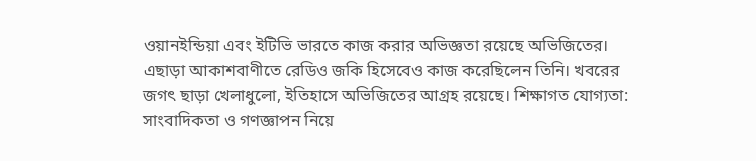ওয়ানইন্ডিয়া এবং ইটিভি ভারতে কাজ করার অভিজ্ঞতা রয়েছে অভিজিতের। এছাড়া আকাশবাণীতে রেডিও জকি হিসেবেও কাজ করেছিলেন তিনি। খবরের জগৎ ছাড়া খেলাধুলো, ইতিহাসে অভিজিতের আগ্রহ রয়েছে। শিক্ষাগত যোগ্যতা: সাংবাদিকতা ও গণজ্ঞাপন নিয়ে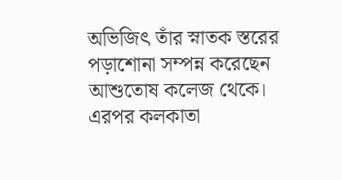অভিজিৎ তাঁর স্নাতক স্তরের পড়াশোনা সম্পন্ন করেছেন আশুতোষ কলেজ থেকে। এরপর কলকাতা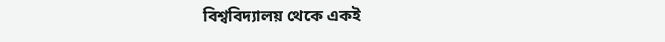বিশ্ববিদ্যালয় থেকে একই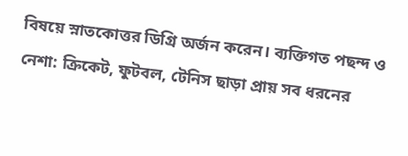বিষয়ে স্নাতকোত্তর ডিগ্রি অর্জন করেন। ব্যক্তিগত পছন্দ ও নেশা: ক্রিকেট, ফুটবল, টেনিস ছাড়া প্রায় সব ধরনের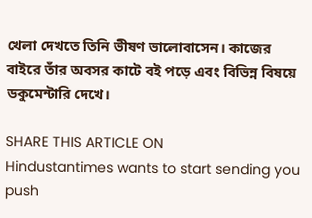খেলা দেখতে তিনি ভীষণ ভালোবাসেন। কাজের বাইরে তাঁর অবসর কাটে বই পড়ে এবং বিভিন্ন বিষয়ে ডকুমেন্টারি দেখে।

SHARE THIS ARTICLE ON
Hindustantimes wants to start sending you push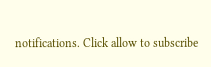notifications. Click allow to subscribe